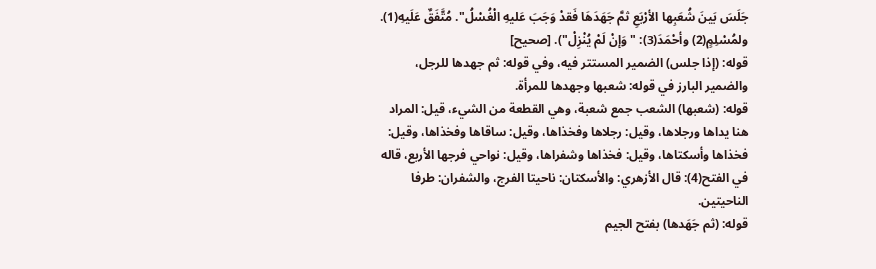جَلَسَ بَينَ شُعَبِها الأرْبَعِ ثمَّ جَهَدَهَا فَقدْ وَجَبَ عَليهِ الْغُسْلُ". مُتَّفَقٌ عَلَيهِ(1).
ولمُسْلِمٍ(2) وأحْمَدَ(3): "وَإنْ لَمْ يُنْزِلْ"). [صحيح]
قوله: (إذا جلس) الضمير المستتر فيه، وفي قوله: ثم جهدها للرجل، والضمير البارز في قوله: شعبها وجهدها للمرأة.
قوله: (شعبها) الشعب جمع شعبة، وهي القطعة من الشيء، قيل: المراد هنا يداها ورجلاها، وقيل: رجلاها وفخذاها، وقيل: ساقاها وفخذاها، وقيل: فخذاها وأسكتاها، وقيل: فخذاها وشفراها، وقيل: نواحي فرجها الأربع، قاله في الفتح(4): قال الأزهري: والأسكتان: ناحيتا الفرج، والشفران: طرفا الناحيتين.
قوله: (ثم جَهَدها) بفتح الجيم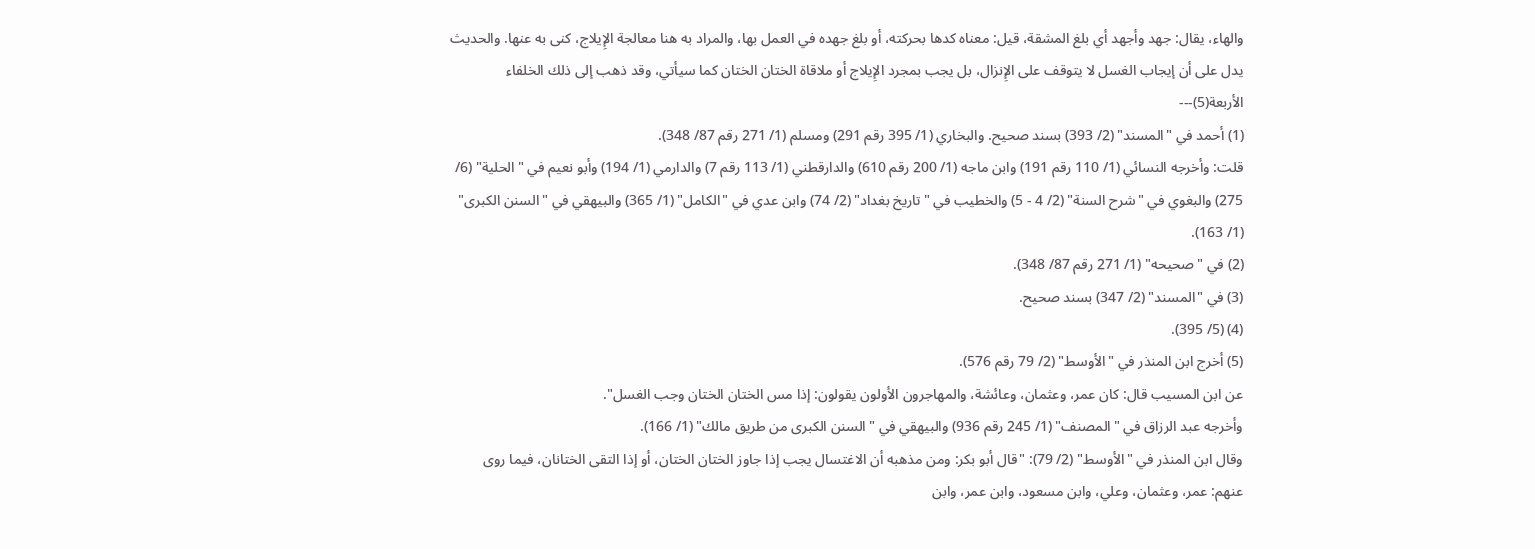والهاء، يقال: جهد وأجهد أي بلغ المشقة، قيل: معناه كدها بحركته، أو بلغ جهده في العمل بها، والمراد به هنا معالجة الإِيلاج، كنى به عنها. والحديث يدل على أن إيجاب الغسل لا يتوقف على الإِنزال، بل يجب بمجرد الإِيلاج أو ملاقاة الختان الختان كما سيأتي، وقد ذهب إلى ذلك الخلفاء الأربعة(5)---
(1) أحمد في "المسند" (2/ 393) بسند صحيح. والبخاري (1/ 395 رقم 291) ومسلم (1/ 271 رقم 87/ 348).
قلت: وأخرجه النسائي (1/ 110 رقم 191) وابن ماجه (1/ 200 رقم 610) والدارقطني (1/ 113 رقم 7) والدارمي (1/ 194) وأبو نعيم في "الحلية" (6/ 275) والبغوي في "شرح السنة" (2/ 4 - 5) والخطيب في "تاريخ بغداد" (2/ 74) وابن عدي في "الكامل" (1/ 365) والبيهقي في "السنن الكبرى" (1/ 163).
(2) في "صحيحه" (1/ 271 رقم 87/ 348).
(3) في "المسند" (2/ 347) بسند صحيح.
(4) (5/ 395).
(5) أخرج ابن المنذر في "الأوسط" (2/ 79 رقم 576).
عن ابن المسيب قال: كان عمر، وعثمان، وعائشة، والمهاجرون الأولون يقولون: إذا مس الختان الختان وجب الغسل".
وأخرجه عبد الرزاق في "المصنف" (1/ 245 رقم 936) والبيهقي في "السنن الكبرى من طريق مالك" (1/ 166).
وقال ابن المنذر في "الأوسط" (2/ 79): "قال أبو بكر: ومن مذهبه أن الاغتسال يجب إذا جاوز الختان الختان، أو إذا التقى الختانان، فيما روى عنهم: عمر، وعثمان، وعلي، وابن مسعود، وابن عمر، وابن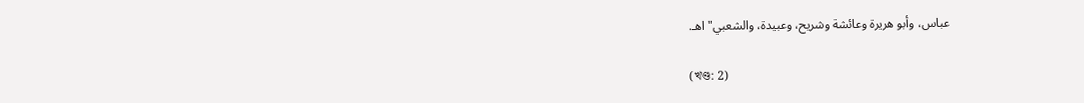عباس، وأبو هريرة وعائشة وشريح، وعبيدة، والشعبي" اهـ.

(খণ্ড: 2)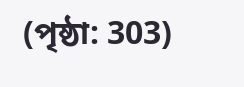(পৃষ্ঠা: 303)